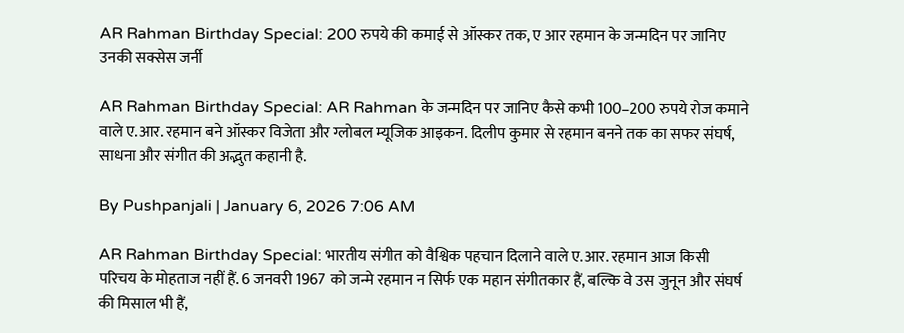AR Rahman Birthday Special: 200 रुपये की कमाई से ऑस्कर तक, ए आर रहमान के जन्मदिन पर जानिए उनकी सक्सेस जर्नी

AR Rahman Birthday Special: AR Rahman के जन्मदिन पर जानिए कैसे कभी 100–200 रुपये रोज कमाने वाले ए.आर. रहमान बने ऑस्कर विजेता और ग्लोबल म्यूजिक आइकन. दिलीप कुमार से रहमान बनने तक का सफर संघर्ष, साधना और संगीत की अद्भुत कहानी है.

By Pushpanjali | January 6, 2026 7:06 AM

AR Rahman Birthday Special: भारतीय संगीत को वैश्विक पहचान दिलाने वाले ए.आर. रहमान आज किसी परिचय के मोहताज नहीं हैं. 6 जनवरी 1967 को जन्मे रहमान न सिर्फ एक महान संगीतकार हैं, बल्कि वे उस जुनून और संघर्ष की मिसाल भी हैं,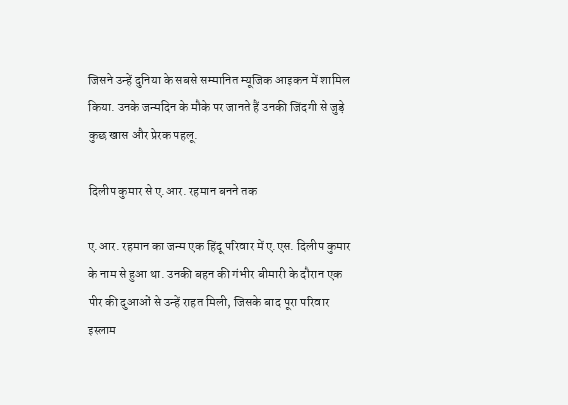जिसने उन्हें दुनिया के सबसे सम्मानित म्यूजिक आइकन में शामिल किया. उनके जन्मदिन के मौके पर जानते हैं उनकी जिंदगी से जुड़े कुछ खास और प्रेरक पहलू.

दिलीप कुमार से ए.आर. रहमान बनने तक

ए.आर. रहमान का जन्म एक हिंदू परिवार में ए.एस. दिलीप कुमार के नाम से हुआ था. उनकी बहन की गंभीर बीमारी के दौरान एक पीर की दुआओं से उन्हें राहत मिली, जिसके बाद पूरा परिवार इस्लाम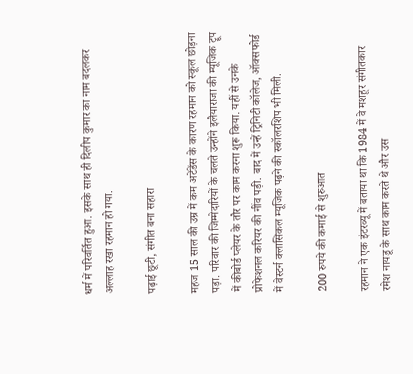धर्म में परिवर्तित हुआ. इसके साथ ही दिलीप कुमार का नाम बदलकर अल्लाह रखा रहमान हो गया.

पढ़ाई छूटी, संगीत बना सहारा

महज 15 साल की उम्र में कम अटेंडेंस के कारण रहमान को स्कूल छोड़ना पड़ा. परिवार की जिम्मेदारियों के चलते उन्होंने इलैयाराजा की म्यूजिक ट्रूप में कीबोर्ड प्लेयर के तौर पर काम करना शुरू किया. यहीं से उनके प्रोफेशनल करियर की नींव पड़ी. बाद में उन्हें ट्रिनिटी कॉलेज, ऑक्सफोर्ड में वेस्टर्न क्लासिकल म्यूजिक पढ़ने की स्कॉलरशिप भी मिली.

200 रुपये की कमाई से शुरुआत

रहमान ने एक इंटरव्यू में बताया था कि 1984 में वे मशहूर संगीतकार रमेश नायडू के साथ काम करते थे और उस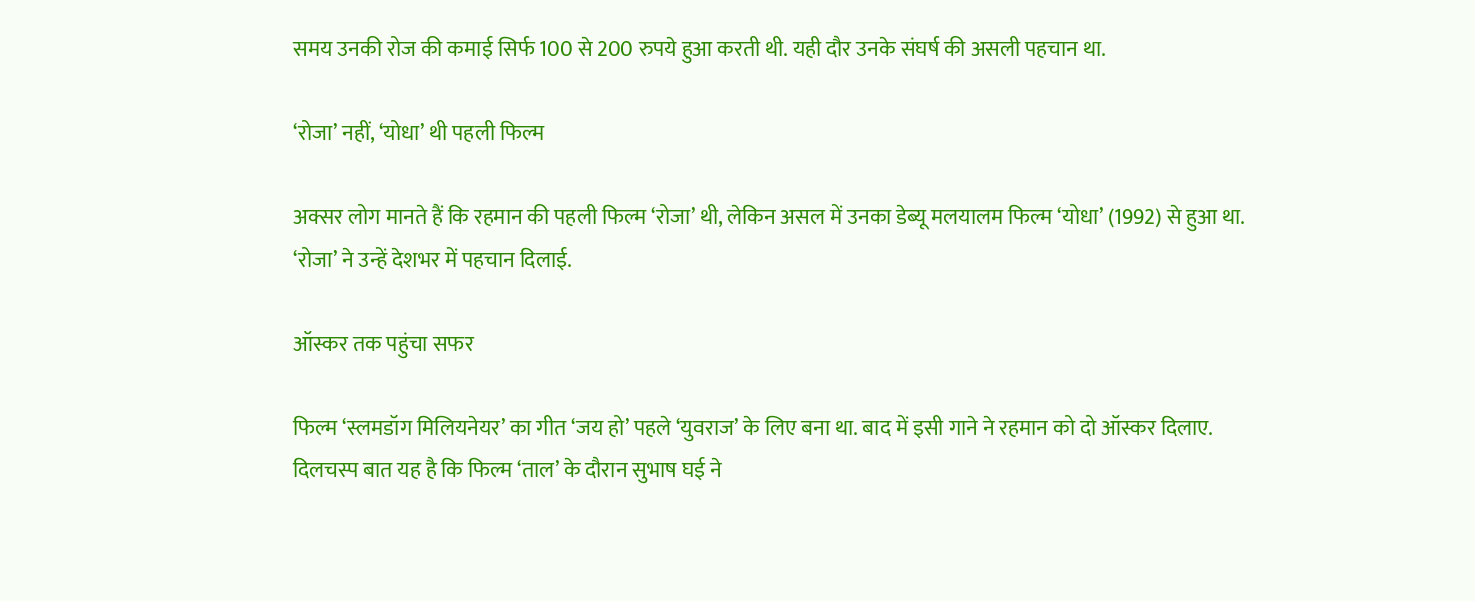समय उनकी रोज की कमाई सिर्फ 100 से 200 रुपये हुआ करती थी. यही दौर उनके संघर्ष की असली पहचान था.

‘रोजा’ नहीं, ‘योधा’ थी पहली फिल्म

अक्सर लोग मानते हैं कि रहमान की पहली फिल्म ‘रोजा’ थी, लेकिन असल में उनका डेब्यू मलयालम फिल्म ‘योधा’ (1992) से हुआ था. ‘रोजा’ ने उन्हें देशभर में पहचान दिलाई.

ऑस्कर तक पहुंचा सफर

फिल्म ‘स्लमडॉग मिलियनेयर’ का गीत ‘जय हो’ पहले ‘युवराज’ के लिए बना था. बाद में इसी गाने ने रहमान को दो ऑस्कर दिलाए. दिलचस्प बात यह है कि फिल्म ‘ताल’ के दौरान सुभाष घई ने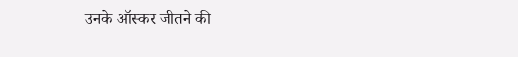उनके ऑस्कर जीतने की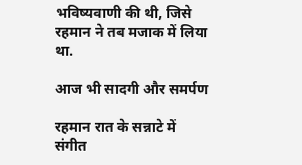भविष्यवाणी की थी, जिसे रहमान ने तब मजाक में लिया था.

आज भी सादगी और समर्पण

रहमान रात के सन्नाटे में संगीत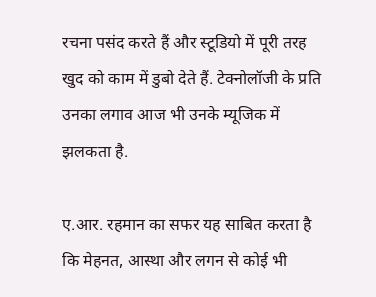रचना पसंद करते हैं और स्टूडियो में पूरी तरह खुद को काम में डुबो देते हैं. टेक्नोलॉजी के प्रति उनका लगाव आज भी उनके म्यूजिक में झलकता है.

ए.आर. रहमान का सफर यह साबित करता है कि मेहनत, आस्था और लगन से कोई भी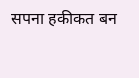सपना हकीकत बन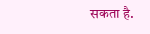सकता है.